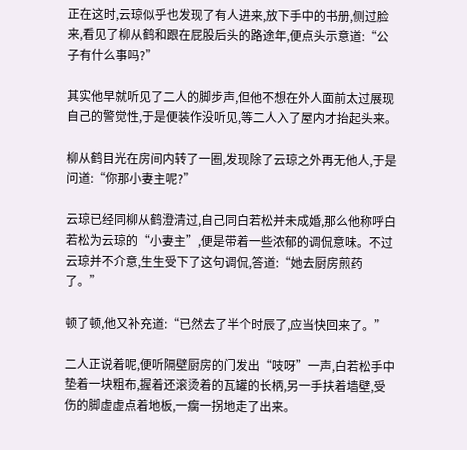正在这时,云琼似乎也发现了有人进来,放下手中的书册,侧过脸来,看见了柳从鹤和跟在屁股后头的路途年,便点头示意道:“公子有什么事吗?”

其实他早就听见了二人的脚步声,但他不想在外人面前太过展现自己的警觉性,于是便装作没听见,等二人入了屋内才抬起头来。

柳从鹤目光在房间内转了一圈,发现除了云琼之外再无他人,于是问道:“你那小妻主呢?”

云琼已经同柳从鹤澄清过,自己同白若松并未成婚,那么他称呼白若松为云琼的“小妻主”,便是带着一些浓郁的调侃意味。不过云琼并不介意,生生受下了这句调侃,答道:“她去厨房煎药了。”

顿了顿,他又补充道:“已然去了半个时辰了,应当快回来了。”

二人正说着呢,便听隔壁厨房的门发出“吱呀”一声,白若松手中垫着一块粗布,握着还滚烫着的瓦罐的长柄,另一手扶着墙壁,受伤的脚虚虚点着地板,一瘸一拐地走了出来。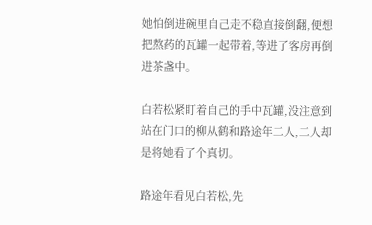她怕倒进碗里自己走不稳直接倒翻,便想把熬药的瓦罐一起带着,等进了客房再倒进茶盏中。

白若松紧盯着自己的手中瓦罐,没注意到站在门口的柳从鹤和路途年二人,二人却是将她看了个真切。

路途年看见白若松,先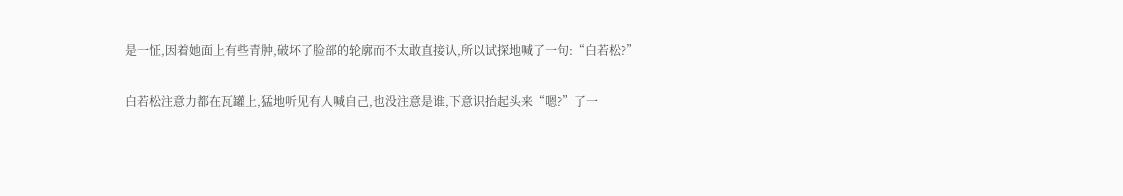是一怔,因着她面上有些青肿,破坏了脸部的轮廓而不太敢直接认,所以试探地喊了一句:“白若松?”

白若松注意力都在瓦罐上,猛地听见有人喊自己,也没注意是谁,下意识抬起头来“嗯?”了一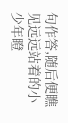句作答,随后便瞧见远远站着的小少年瞪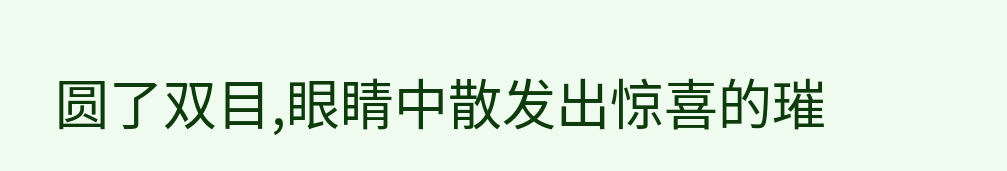圆了双目,眼睛中散发出惊喜的璀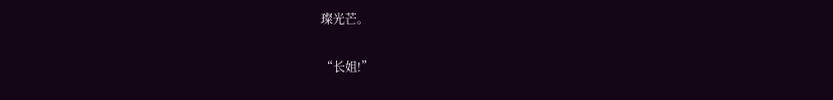璨光芒。

“长姐!”